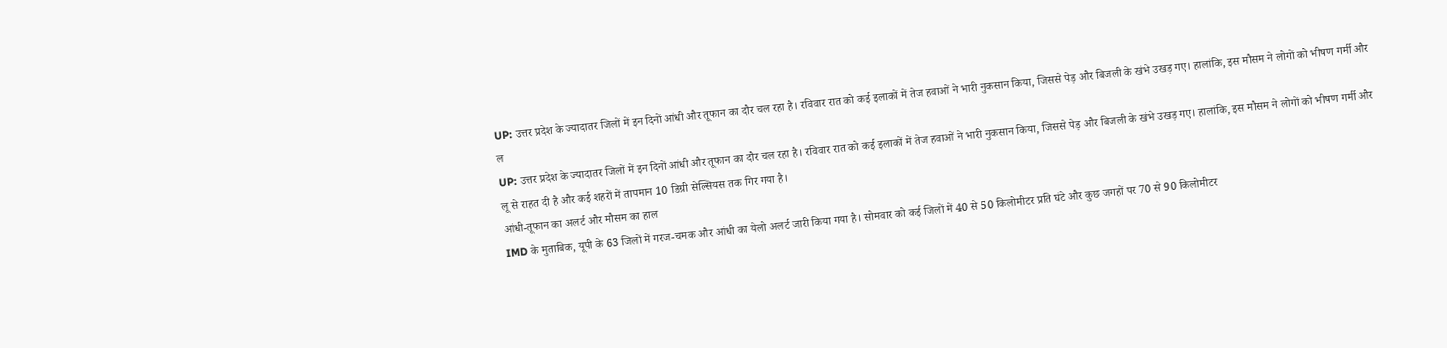UP: उत्तर प्रदेश के ज्यादातर जिलों में इन दिनों आंधी और तूफान का दौर चल रहा है। रविवार रात को कई इलाकों में तेज हवाओं ने भारी नुकसान किया, जिससे पेड़ और बिजली के खंभे उखड़ गए। हालांकि, इस मौसम ने लोगों को भीषण गर्मी और ल
UP: उत्तर प्रदेश के ज्यादातर जिलों में इन दिनों आंधी और तूफान का दौर चल रहा है। रविवार रात को कई इलाकों में तेज हवाओं ने भारी नुकसान किया, जिससे पेड़ और बिजली के खंभे उखड़ गए। हालांकि, इस मौसम ने लोगों को भीषण गर्मी और लू से राहत दी है और कई शहरों में तापमान 10 डिग्री सेल्सियस तक गिर गया है।
आंधी-तूफान का अलर्ट और मौसम का हाल
IMD के मुताबिक, यूपी के 63 जिलों में गरज-चमक और आंधी का येलो अलर्ट जारी किया गया है। सोमवार को कई जिलों में 40 से 50 किलोमीटर प्रति घंटे और कुछ जगहों पर 70 से 90 किलोमीटर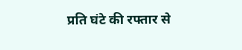प्रति घंटे की रफ्तार से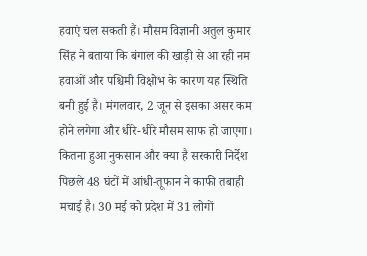हवाएं चल सकती हैं। मौसम विज्ञानी अतुल कुमार सिंह ने बताया कि बंगाल की खाड़ी से आ रही नम हवाओं और पश्चिमी विक्षोभ के कारण यह स्थिति बनी हुई है। मंगलवार, 2 जून से इसका असर कम होने लगेगा और धीरे-धीरे मौसम साफ हो जाएगा।
कितना हुआ नुकसान और क्या है सरकारी निर्देश
पिछले 48 घंटों में आंधी-तूफान ने काफी तबाही मचाई है। 30 मई को प्रदेश में 31 लोगों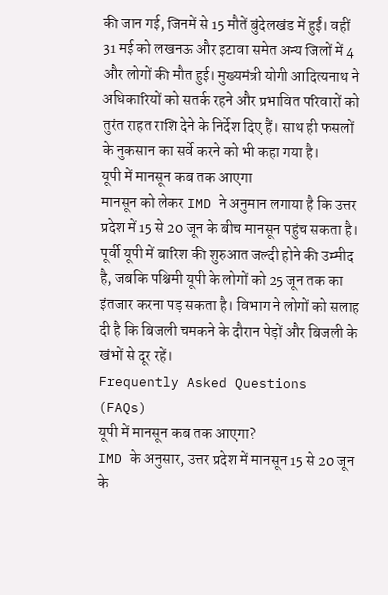की जान गई, जिनमें से 15 मौतें बुंदेलखंड में हुईं। वहीं 31 मई को लखनऊ और इटावा समेत अन्य जिलों में 4 और लोगों की मौत हुई। मुख्यमंत्री योगी आदित्यनाथ ने अधिकारियों को सतर्क रहने और प्रभावित परिवारों को तुरंत राहत राशि देने के निर्देश दिए हैं। साथ ही फसलों के नुकसान का सर्वे करने को भी कहा गया है।
यूपी में मानसून कब तक आएगा
मानसून को लेकर IMD ने अनुमान लगाया है कि उत्तर प्रदेश में 15 से 20 जून के बीच मानसून पहुंच सकता है। पूर्वी यूपी में बारिश की शुरुआत जल्दी होने की उम्मीद है, जबकि पश्चिमी यूपी के लोगों को 25 जून तक का इंतजार करना पड़ सकता है। विभाग ने लोगों को सलाह दी है कि बिजली चमकने के दौरान पेड़ों और बिजली के खंभों से दूर रहें।
Frequently Asked Questions (FAQs)
यूपी में मानसून कब तक आएगा?
IMD के अनुसार, उत्तर प्रदेश में मानसून 15 से 20 जून के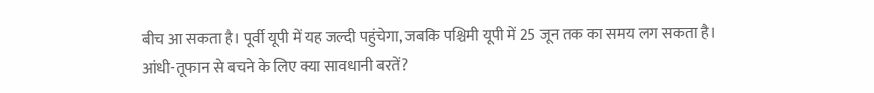बीच आ सकता है। पूर्वी यूपी में यह जल्दी पहुंचेगा, जबकि पश्चिमी यूपी में 25 जून तक का समय लग सकता है।
आंधी-तूफान से बचने के लिए क्या सावधानी बरतें?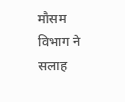मौसम विभाग ने सलाह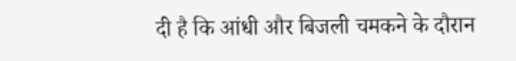दी है कि आंधी और बिजली चमकने के दौरान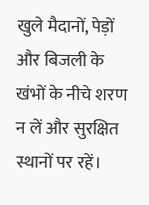खुले मैदानों, पेड़ों और बिजली के खंभों के नीचे शरण न लें और सुरक्षित स्थानों पर रहें।